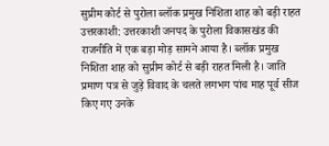सुप्रीम कोर्ट से पुरोला ब्लॉक प्रमुख निशिता शाह को बड़ी राहत
उत्तरकाशी: उत्तरकाशी जनपद के पुरोला विकासखंड की राजनीति में एक बड़ा मोड़ सामने आया है। ब्लॉक प्रमुख निशिता शाह को सुप्रीम कोर्ट से बड़ी राहत मिली है। जाति प्रमाण पत्र से जुड़े विवाद के चलते लगभग पांच माह पूर्व सीज किए गए उनके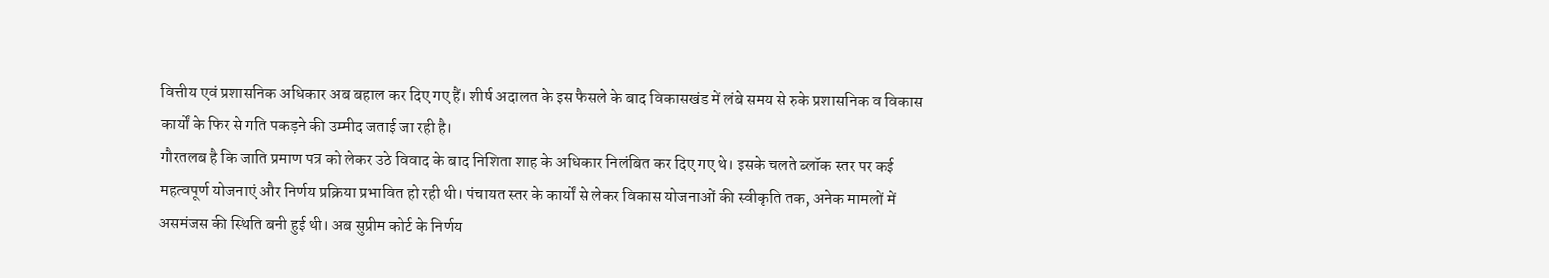वित्तीय एवं प्रशासनिक अधिकार अब बहाल कर दिए गए हैं। शीर्ष अदालत के इस फैसले के बाद विकासखंड में लंबे समय से रुके प्रशासनिक व विकास कार्यों के फिर से गति पकड़ने की उम्मीद जताई जा रही है।
गौरतलब है कि जाति प्रमाण पत्र को लेकर उठे विवाद के बाद निशिता शाह के अधिकार निलंबित कर दिए गए थे। इसके चलते ब्लॉक स्तर पर कई महत्वपूर्ण योजनाएं और निर्णय प्रक्रिया प्रभावित हो रही थी। पंचायत स्तर के कार्यों से लेकर विकास योजनाओं की स्वीकृति तक, अनेक मामलों में असमंजस की स्थिति बनी हुई थी। अब सुप्रीम कोर्ट के निर्णय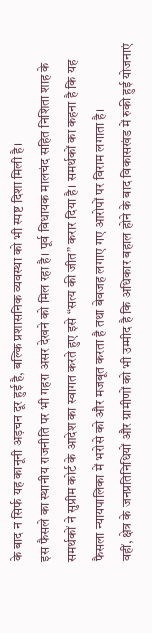के बाद न सिर्फ यह कानूनी अड़चन दूर हुई है, बल्कि प्रशासनिक व्यवस्था को भी स्पष्ट दिशा मिली है।
इस फैसले का स्थानीय राजनीति पर भी गहरा असर देखने को मिल रहा है। पूर्व विधायक मालचंद सहित निशिता शाह के समर्थकों ने सुप्रीम कोर्ट के आदेश का स्वागत करते हुए इसे “सत्य की जीत” करार दिया है। समर्थकों का कहना है कि यह फैसला न्यायपालिका में भरोसे को और मजबूत करता है तथा बेवजह लगाए गए आरोपों पर विराम लगाता है।
वहीं, क्षेत्र के जनप्रतिनिधियों और ग्रामीणों को भी उम्मीद है कि अधिकार बहाल होने के बाद विकासखंड में रुकी हुई योजनाएं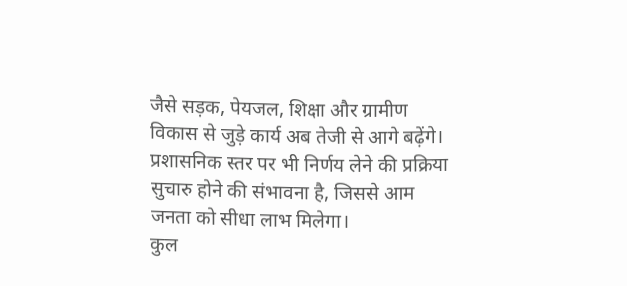जैसे सड़क, पेयजल, शिक्षा और ग्रामीण विकास से जुड़े कार्य अब तेजी से आगे बढ़ेंगे। प्रशासनिक स्तर पर भी निर्णय लेने की प्रक्रिया सुचारु होने की संभावना है, जिससे आम जनता को सीधा लाभ मिलेगा।
कुल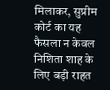मिलाकर, सुप्रीम कोर्ट का यह फैसला न केवल निशिता शाह के लिए बड़ी राहत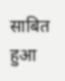साबित हुआ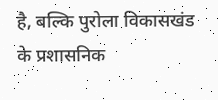है, बल्कि पुरोला विकासखंड के प्रशासनिक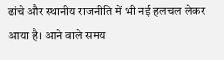ढांचे और स्थानीय राजनीति में भी नई हलचल लेकर आया है। आने वाले समय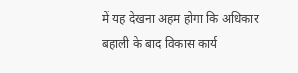में यह देखना अहम होगा कि अधिकार बहाली के बाद विकास कार्य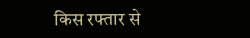किस रफ्तार से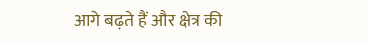आगे बढ़ते हैं और क्षेत्र की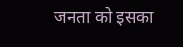जनता को इसका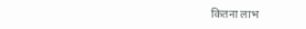कितना लाभ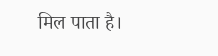मिल पाता है।